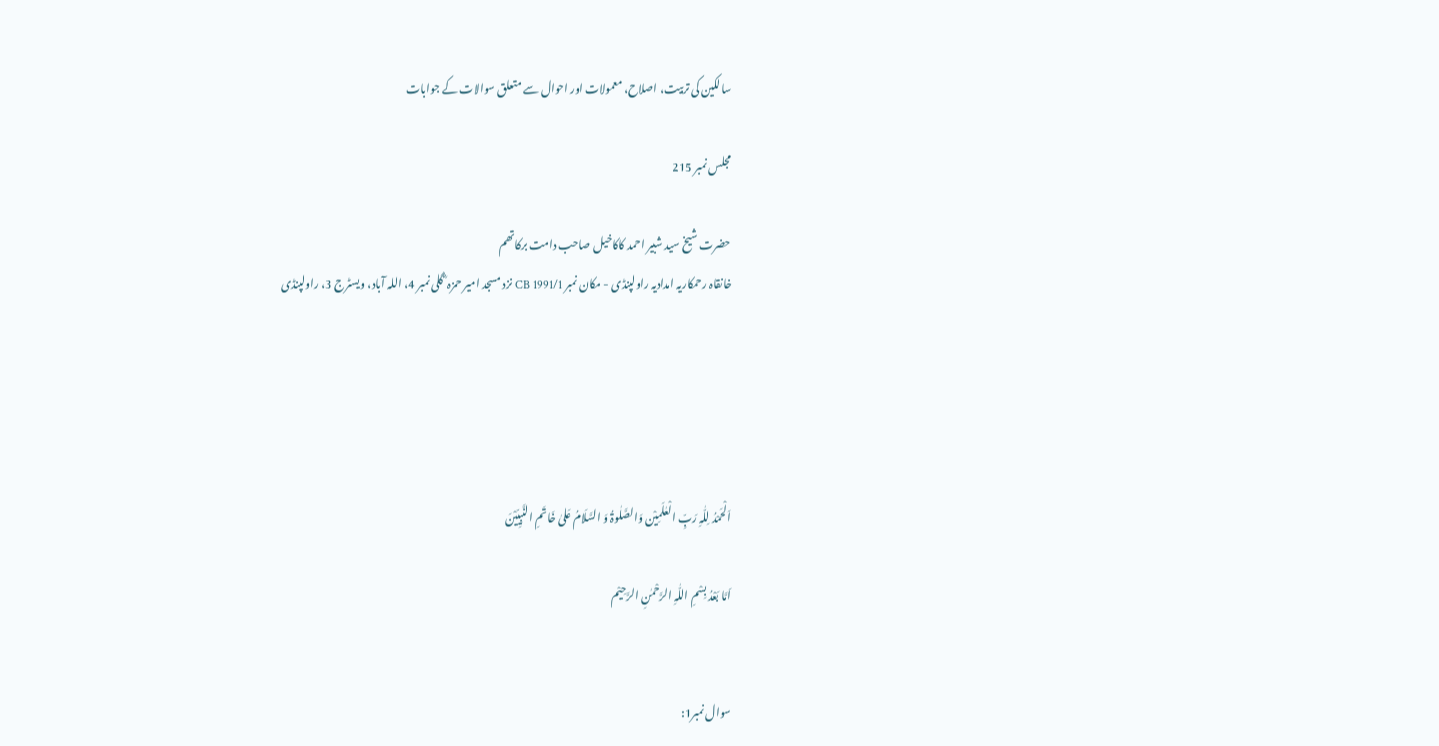سالکین کی تربیت، اصلاح، معمولات اور احوال سے متعلق سوالات کے جوابات

مجلس نمبر 215

حضرت شیخ سید شبیر احمد کاکاخیل صاحب دامت برکاتھم
خانقاہ رحمکاریہ امدادیہ راولپنڈی - مکان نمبر CB 1991/1 نزد مسجد امیر حمزہ ؓ گلی نمبر 4، اللہ آباد، ویسٹرج 3، راولپنڈی





اَلْحَمْدُ لِلّٰہِ رَبِّ الْعٰلَمِیْن وَالصَّلٰوۃُ وَ السَّلَامُ عَلیٰ خَاتَمِ النَّبِیِّیْنَ

اَمَّا بَعْدُ بِسْمِ اللّٰہِ الرَّحْمٰنِ الرَّحِیْم


سوال نمبر1: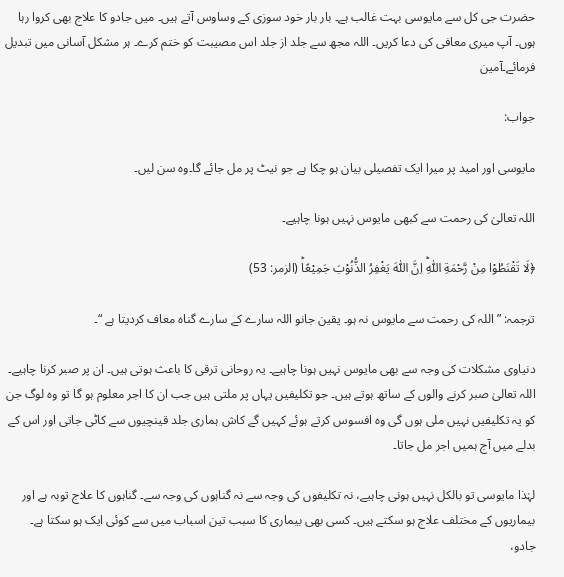حضرت جی کل سے مایوسی بہت غالب ہے۔ بار بار خود سوزی کے وساوس آتے ہیں۔ میں جادو کا علاج بھی کروا رہا ہوں۔ آپ میری معافی کی دعا کریں۔ اللہ مجھ سے جلد از جلد اس مصیبت کو ختم کرے۔ ہر مشکل آسانی میں تبدیل فرمائے۔آمین

جواب:

مایوسی اور امید پر میرا ایک تفصیلی بیان ہو چکا ہے جو نیٹ پر مل جائے گا۔وہ سن لیں۔

اللہ تعالیٰ کی رحمت سے کبھی مایوس نہیں ہونا چاہیے۔

﴿لَا تَقْنَطُوْا مِنْ رَّحْمَةِ اللّٰهِؕ اِنَّ اللّٰهَ یَغْفِرُ الذُّنُوْبَ جَمِیْعًاؕ (الزمر: 53)

ترجمہ: ” اللہ کی رحمت سے مایوس نہ ہو۔ یقین جانو اللہ سارے کے سارے گناہ معاف کردیتا ہے “۔

دنیاوی مشکلات کی وجہ سے بھی مایوس نہیں ہونا چاہیے۔ یہ روحانی ترقی کا باعث ہوتی ہیں۔ ان پر صبر کرنا چاہیے۔ اللہ تعالیٰ صبر کرنے والوں کے ساتھ ہوتے ہیں۔ جو تکلیفیں یہاں پر ملتی ہیں جب ان کا اجر معلوم ہو گا تو وہ لوگ جن کو یہ تکلیفیں نہیں ملی ہوں گی وہ افسوس کرتے ہوئے کہیں گے کاش ہماری جلد قینچیوں سے کاٹی جاتی اور اس کے بدلے میں آج ہمیں اجر مل جاتا۔

لہٰذا مایوسی تو بالکل نہیں ہونی چاہیے، نہ تکلیفوں کی وجہ سے نہ گناہوں کی وجہ سے۔ گناہوں کا علاج توبہ ہے اور بیماریوں کے مختلف علاج ہو سکتے ہیں۔ کسی بھی بیماری کا سبب تین اسباب میں سے کوئی ایک ہو سکتا ہے۔ جادو،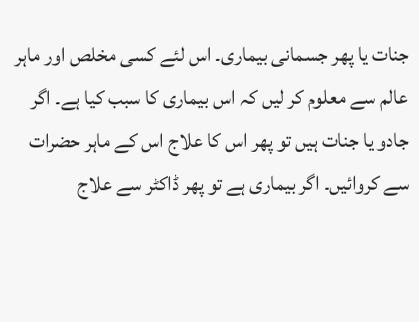جنات یا پھر جسمانی بیماری۔ اس لئے کسی مخلص اور ماہر عالم سے معلوم کر لیں کہ اس بیماری کا سبب کیا ہے۔ اگر جادو یا جنات ہیں تو پھر اس کا علاج اس کے ماہر حضرات سے کروائیں۔ اگر بیماری ہے تو پھر ڈاکٹر سے علاج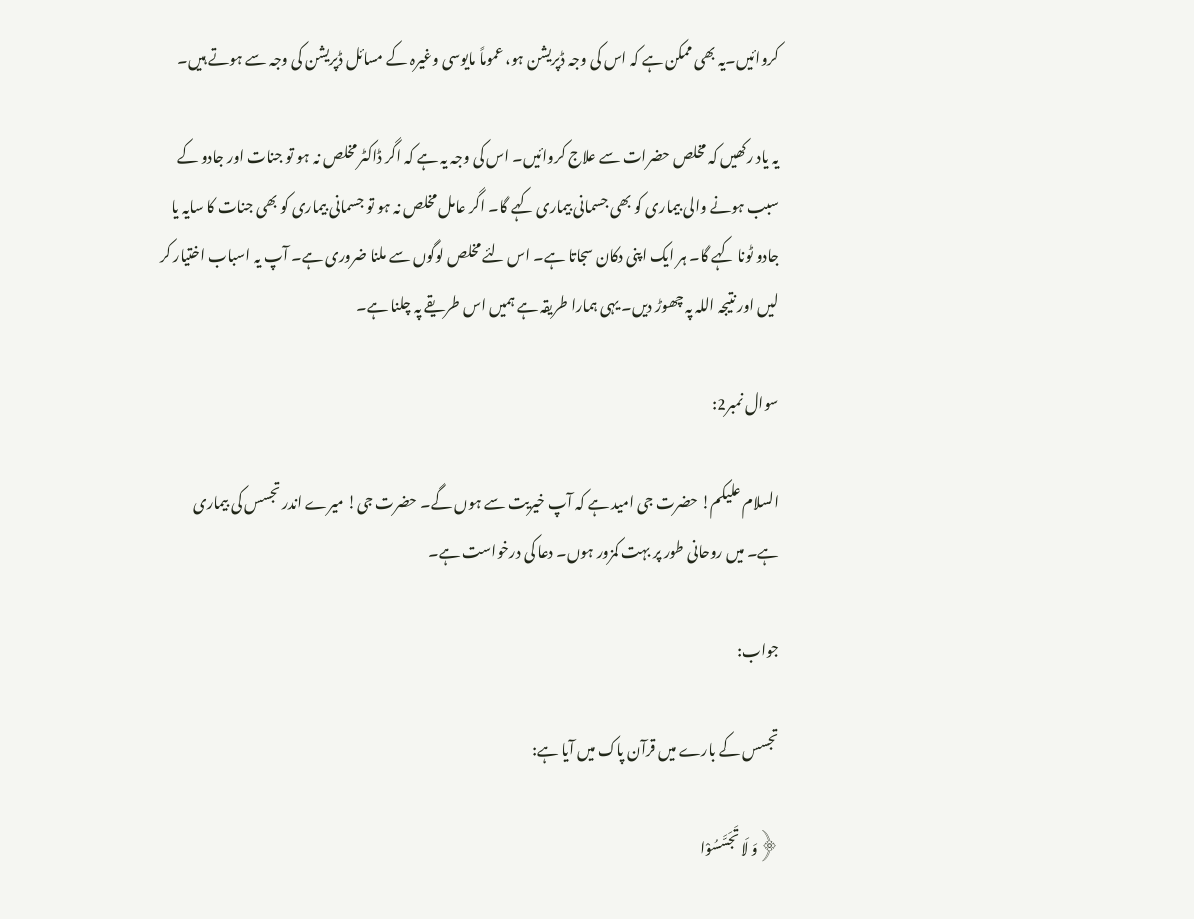کروائیں۔یہ بھی ممکن ہے کہ اس کی وجہ ڈپریشن ہو، عموماً مایوسی وغیرہ کے مسائل ڈپریشن کی وجہ سے ہوتے ہیں۔

یہ یاد رکھیں کہ مخلص حضرات سے علاج کروائیں۔ اس کی وجہ یہ ہے کہ اگر ڈاکٹر مخلص نہ ہو تو جنات اور جادو کے سبب ہونے والی بیماری کو بھی جسمانی بیماری کہے گا۔ اگر عامل مخلص نہ ہو تو جسمانی بیماری کو بھی جنات کا سایہ یا جادو ٹونا کہے گا۔ ہر ایک اپنی دکان سجاتا ہے۔ اس لئے مخلص لوگوں سے ملنا ضروری ہے۔ آپ یہ اسباب اختیار کر لیں اور نتیجہ اللہ پہ چھوڑ دیں۔ یہی ہمارا طریقہ ہے ہمیں اس طریقے پہ چلنا ہے۔

سوال نمبر2:

السلام علیکم! حضرت جی امید ہے کہ آپ خیریت سے ہوں گے۔ حضرت جی! میرے اندر تجسس کی بیماری ہے۔ میں روحانی طور پر بہت کمزور ہوں۔ دعا کی درخواست ہے۔

جواب:

تجسس کے بارے میں قرآن پاک میں آیا ہے:

﴿وَ لَا تَجَسَّسُوْا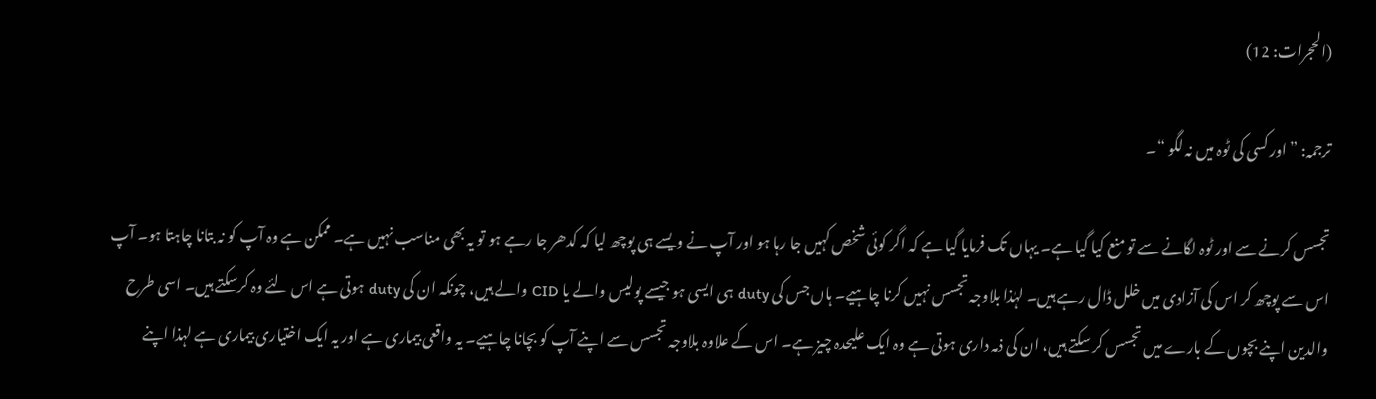(الحجرات: 12)

ترجمہ: ”اور کسی کی ٹوہ میں نہ لگو “۔

تجسس کرنے سے اور ٹوہ لگانے سے تو منع کیا گیا ہے۔ یہاں تک فرمایا گیا ہے کہ اگر کوئی شخص کہیں جا رہا ہو اور آپ نے ویسے ہی پوچھ لیا کہ کدھر جا رہے ہو تو یہ بھی مناسب نہیں ہے۔ ممکن ہے وہ آپ کو نہ بتانا چاہتا ہو۔ آپ اس سے پوچھ کر اس کی آزادی میں خلل ڈال رہے ہیں۔ لہٰذا بلاوجہ تجسس نہیں کرنا چاہیے۔ ہاں جس کی duty ہی ایسی ہو جیسے پولیس والے یا CID والے ہیں، چونکہ ان کی duty ہوتی ہے اس لئے وہ کرسکتے ہیں۔ اسی طرح والدین اپنے بچوں کے بارے میں تجسس کر سکتے ہیں، ان کی ذمہ داری ہوتی ہے وہ ایک علیحدہ چیز ہے۔ اس کے علاوہ بلاوجہ تجسس سے اپنے آپ کو بچانا چاہیے۔ یہ واقعی بیماری ہے اور یہ ایک اختیاری بیماری ہے لہذا اپنے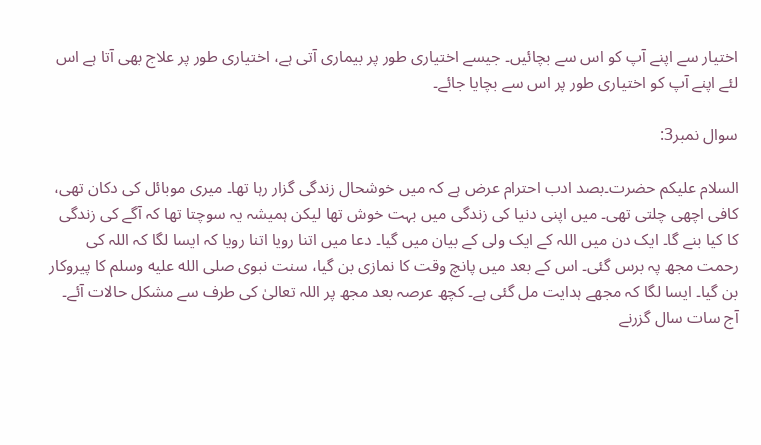اختیار سے اپنے آپ کو اس سے بچائیں۔ جیسے اختیاری طور پر بیماری آتی ہے، اختیاری طور پر علاج بھی آتا ہے اس لئے اپنے آپ کو اختیاری طور پر اس سے بچایا جائے۔

سوال نمبر3:

السلام علیکم حضرت۔بصد ادب احترام عرض ہے کہ میں خوشحال زندگی گزار رہا تھا۔ میری موبائل کی دکان تھی، کافی اچھی چلتی تھی۔ میں اپنی دنیا کی زندگی میں بہت خوش تھا لیکن ہمیشہ یہ سوچتا تھا کہ آگے کی زندگی کا کیا بنے گا۔ ایک دن میں اللہ کے ایک ولی کے بیان میں گیا۔ دعا میں اتنا رویا اتنا رویا کہ ایسا لگا کہ اللہ کی رحمت مجھ پہ برس گئی۔ اس کے بعد میں پانچ وقت کا نمازی بن گیا، سنت نبوی صلى الله عليه وسلم کا پیروکار بن گیا۔ ایسا لگا کہ مجھے ہدایت مل گئی ہے۔ کچھ عرصہ بعد مجھ پر اللہ تعالیٰ کی طرف سے مشکل حالات آئے۔ آج سات سال گزرنے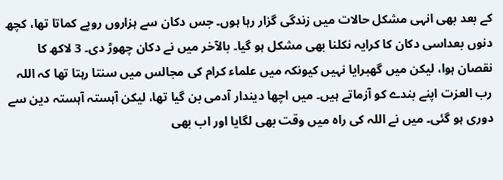کے بعد بھی انہی مشکل حالات میں زندگی گزار رہا ہوں۔ جس دکان سے ہزاروں روپے کماتا تھا، کچھ دنوں بعداسی دکان کا کرایہ نکلنا بھی مشکل ہو گیا۔ بالآخر میں نے دکان چھوڑ دی۔ 3 لاکھ کا نقصان ہوا، لیکن میں گھبرایا نہیں کیونکہ میں علماء کرام کی مجالس میں سنتا رہتا تھا کہ اللہ رب العزت اپنے بندے کو آزماتے ہیں۔ میں اچھا دیندار آدمی بن گیا تھا، لیکن آہستہ آہستہ دین سے دوری ہو گئی۔ میں نے اللہ کی راہ میں وقت بھی لگایا اور اب بھی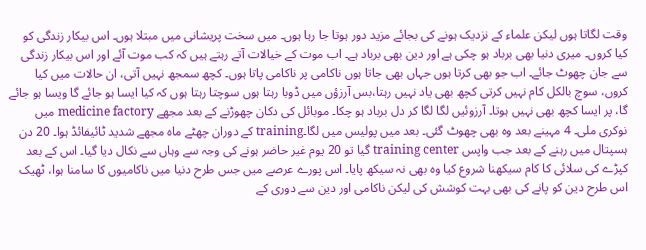وقت لگاتا ہوں لیکن علماء کے نزدیک ہونے کی بجائے مزید دور ہوتا جا رہا ہوں۔ میں سخت پریشانی میں مبتلا ہوں۔ اس بیکار زندگی کو کیا کروں۔ میری دنیا بھی برباد ہو چکی ہے اور دین بھی برباد ہے۔ اب موت کے خیالات آتے رہتے ہیں کہ کب موت آئے اور اس بیکار زندگی سے جان چھوٹ جائے۔ اب جو بھی کرتا ہوں جہاں بھی جاتا ہوں ناکامی پر ناکامی پاتا ہوں۔ کچھ سمجھ نہیں آتی، ان حالات میں کیا کروں، سوچ بالکل کام نہیں کرتی کچھ بھی یاد نہیں رہتا،بس آرزؤں میں ڈوبا رہتا ہوں سوچتا رہتا ہوں کہ کیا ایسا ہو جائے گا ویسا ہو جائے گا، پر ایسا کچھ بھی نہیں ہوتا۔ آرزوئیں لگا لگا کر دل برباد ہو چکا۔ موبائل کی دکان چھوڑنے کے بعد مجھے medicine factory میں نوکری ملی۔ 4 مہینے بعد وہ بھی چھوٹ گئی۔ بعد میں پولیس میں لگا۔training کے دوران چھٹے ماہ مجھے شدید ٹائیفائڈ ہوا۔ 20 دن ہسپتال میں رہنے کے بعد جب واپس training center گیا تو 20 یوم غیر حاضر ہونے کی وجہ سے وہاں سے نکال دیا گیا۔ اس کے بعد کپڑے کی سلائی کا کام سیکھنا شروع کیا وہ بھی نہ سیکھ پایا۔ اس پورے عرصے میں جس طرح دنیا میں ناکامیوں کا سامنا ہوا، ٹھیک اس طرح دین کو پانے کی بھی بہت کوشش کی لیکن ناکامی اور دین سے دوری کے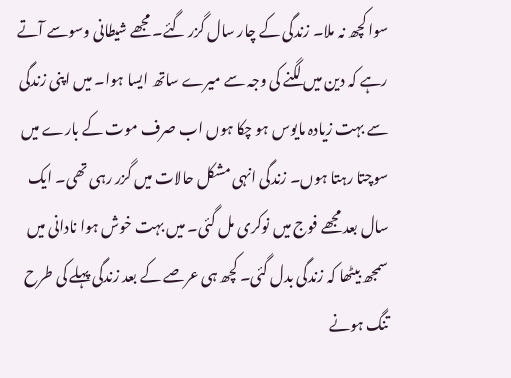سوا کچھ نہ ملا۔ زندگی کے چار سال گزر گئے۔ مجھے شیطانی وسوسے آتے رہے کہ دین میں لگنے کی وجہ سے میرے ساتھ ایسا ہوا۔ میں اپنی زندگی سے بہت زیادہ مایوس ہو چکا ہوں اب صرف موت کے بارے میں سوچتا رہتا ہوں۔ زندگی انہی مشکل حالات میں گزر رہی تھی۔ ایک سال بعد مجھے فوج میں نوکری مل گئی۔ میں بہت خوش ہوا نادانی میں سمجھ بیٹھا کہ زندگی بدل گئی۔ کچھ ہی عرصے کے بعد زندگی پہلے کی طرح تنگ ہونے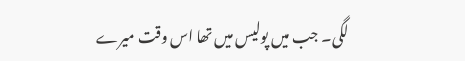لگی۔ جب میں پولیس میں تھا اس وقت میرے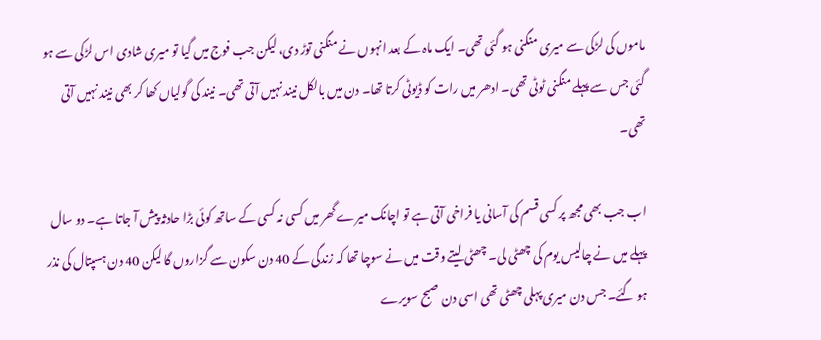ماموں کی لڑکی سے میری منگنی ہو گئی تھی۔ ایک ماہ کے بعد انہوں نے منگنی توڑ دی، لیکن جب فوج میں گیا تو میری شادی اس لڑکی سے ہو گئی جس سے پہلے منگنی ٹوٹی تھی۔ ادھر میں رات کو ڈیوٹی کرتا تھا۔ دن میں بالکل نیند نہیں آتی تھی۔ نیند کی گولیاں کھا کر بھی نیند نہیں آتی تھی۔

اب جب بھی مجھ پر کسی قسم کی آسانی یا فراخی آتی ہے تو اچانک میرے گھر میں کسی نہ کسی کے ساتھ کوئی بڑا حادثہ پیش آ جاتا ہے۔ دو سال پہلے میں نے چالیس یوم کی چھٹی لی۔ چھٹی لیتے وقت میں نے سوچا تھا کہ زندگی کے 40 دن سکون سے گزاروں گا لیکن 40 دن ہسپتال کی نذر ہو گئے۔ جس دن میری پہلی چھٹی تھی اسی دن صبح سویرے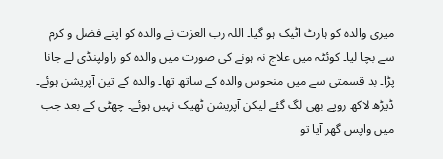میری والدہ کو ہارٹ اٹیک ہو گیا۔ اللہ رب العزت نے والدہ کو اپنے فضل و کرم سے بچا لیا۔ کوئٹہ میں علاج نہ ہونے کی صورت میں والدہ کو راولپنڈی لے جانا پڑا۔ بد قسمتی سے میں منحوس والدہ کے ساتھ تھا۔ والدہ کے تین آپریشن ہوئے۔ ڈیڑھ لاکھ روپے بھی لگ گئے لیکن آپریشن ٹھیک نہیں ہوئے۔ چھٹی کے بعد جب میں واپس گھر آیا تو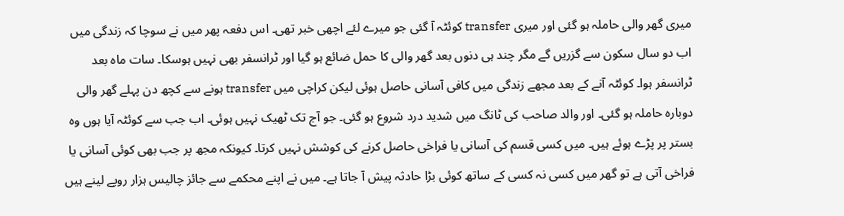میری گھر والی حاملہ ہو گئی اور میری transfer کوئٹہ آ گئی جو میرے لئے اچھی خبر تھی۔ اس دفعہ پھر میں نے سوچا کہ زندگی میں اب دو سال سکون سے گزریں گے مگر چند ہی دنوں بعد گھر والی کا حمل ضائع ہو گیا اور ٹرانسفر بھی نہیں ہوسکا۔ سات ماہ بعد ٹرانسفر ہوا۔ کوئٹہ آنے کے بعد مجھے زندگی میں کافی آسانی حاصل ہوئی لیکن کراچی میں transfer ہونے سے کچھ دن پہلے گھر والی دوباره حاملہ ہو گئی۔ اور والد صاحب کی ٹانگ میں شدید درد شروع ہو گئی۔ جو آج تک ٹھیک نہیں ہوئی۔ اب جب سے کوئٹہ آیا ہوں وہ بستر پر پڑے ہوئے ہیں۔ میں کسی قسم کی آسانی یا فراخی حاصل کرنے کی کوشش نہیں کرتا۔ کیونکہ مجھ پر جب بھی کوئی آسانی یا فراخی آتی ہے تو گھر میں کسی نہ کسی کے ساتھ کوئی بڑا حادثہ پیش آ جاتا ہے۔ میں نے اپنے محکمے سے جائز چالیس ہزار روپے لینے ہیں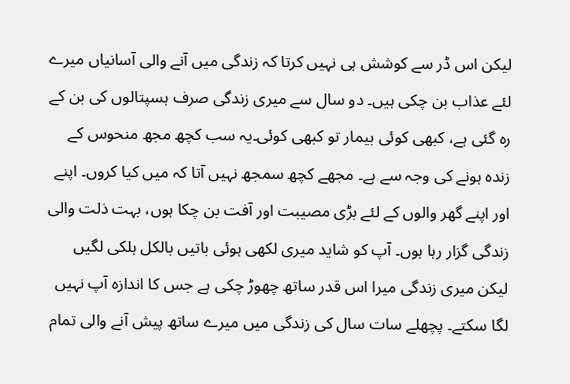لیکن اس ڈر سے کوشش ہی نہیں کرتا کہ زندگی میں آنے والی آسانیاں میرے لئے عذاب بن چکی ہیں۔ دو سال سے میری زندگی صرف ہسپتالوں کی بن کے رہ گئی ہے، کبھی کوئی بیمار تو کبھی کوئی۔یہ سب کچھ مجھ منحوس کے زندہ ہونے کی وجہ سے ہے۔ مجھے کچھ سمجھ نہیں آتا کہ میں کیا کروں۔ اپنے اور اپنے گھر والوں کے لئے بڑی مصیبت اور آفت بن چکا ہوں، بہت ذلت والی زندگی گزار رہا ہوں۔ آپ کو شاید میری لکھی ہوئی باتیں بالکل ہلکی لگیں لیکن میری زندگی میرا اس قدر ساتھ چھوڑ چکی ہے جس کا اندازہ آپ نہیں لگا سکتے۔ پچھلے سات سال کی زندگی میں میرے ساتھ پیش آنے والی تمام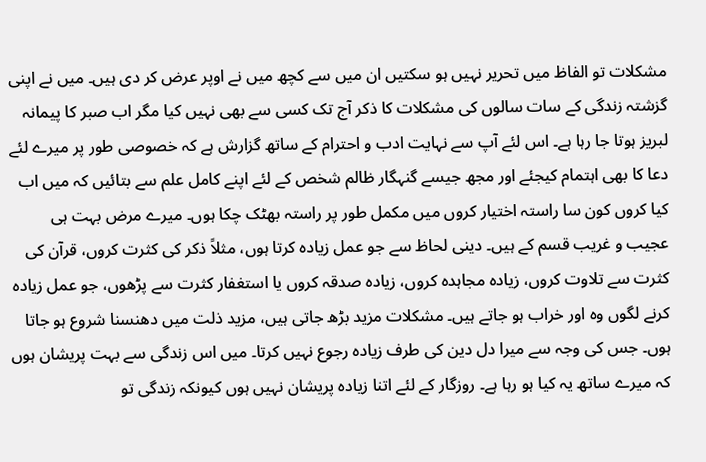مشکلات تو الفاظ میں تحریر نہیں ہو سکتیں ان میں سے کچھ میں نے اوپر عرض کر دی ہیں۔ میں نے اپنی گزشتہ زندگی کے سات سالوں کی مشکلات کا ذکر آج تک کسی سے بھی نہیں کیا مگر اب صبر کا پیمانہ لبریز ہوتا جا رہا ہے۔ اس لئے آپ سے نہایت ادب و احترام کے ساتھ گزارش ہے کہ خصوصی طور پر میرے لئے دعا کا بھی اہتمام کیجئے اور مجھ جیسے گنہگار ظالم شخص کے لئے اپنے کامل علم سے بتائیں کہ میں اب کیا کروں کون سا راستہ اختیار کروں میں مکمل طور پر راستہ بھٹک چکا ہوں۔ میرے مرض بہت ہی عجیب و غریب قسم کے ہیں۔ دینی لحاظ سے جو عمل زیادہ کرتا ہوں، مثلاً ذکر کی کثرت کروں، قرآن کی کثرت سے تلاوت کروں، زیادہ مجاہدہ کروں، زیادہ صدقہ کروں یا استغفار کثرت سے پڑھوں، جو عمل زیادہ کرنے لگوں وہ اور خراب ہو جاتے ہیں۔ مشکلات مزید بڑھ جاتی ہیں، مزید ذلت میں دھنسنا شروع ہو جاتا ہوں۔ جس کی وجہ سے میرا دل دین کی طرف زیادہ رجوع نہیں کرتا۔ میں اس زندگی سے بہت پریشان ہوں کہ میرے ساتھ یہ کیا ہو رہا ہے۔ روزگار کے لئے اتنا زیادہ پریشان نہیں ہوں کیونکہ زندگی تو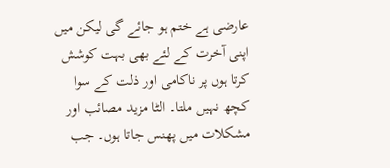عارضی ہے ختم ہو جائے گی لیکن میں اپنی آخرت کے لئے بھی بہت کوشش کرتا ہوں پر ناکامی اور ذلت کے سوا کچھ نہیں ملتا۔ الٹا مزید مصائب اور مشکلات میں پھنس جاتا ہوں۔ جب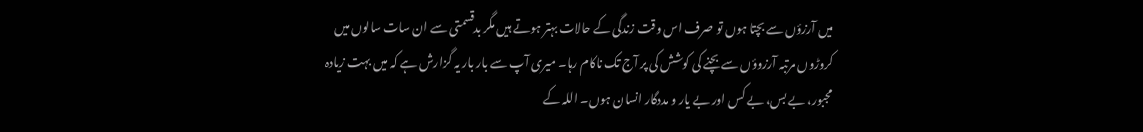میں آرزؤں سے بچتا ہوں تو صرف اس وقت زندگی کے حالات بہتر ہوتے ہیں مگر بدقسمتی سے ان سات سالوں میں کروڑوں مرتبہ آرزوؤں سے بچنے کی کوشش کی پر آج تک ناکام رہا۔ میری آپ سے بار بار یہ گزارش ہے کہ میں بہت زیادہ مجبور، بے بس، بے کس اور بے یار و مددگار انسان ہوں۔ اللہ کے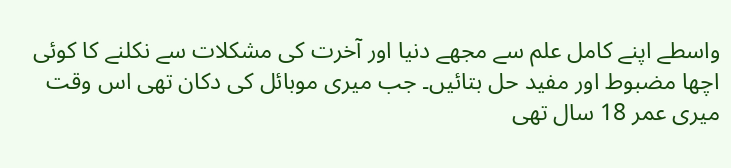واسطے اپنے کامل علم سے مجھے دنیا اور آخرت کی مشکلات سے نکلنے کا کوئی اچھا مضبوط اور مفید حل بتائیں۔ جب میری موبائل کی دکان تھی اس وقت میری عمر 18 سال تھی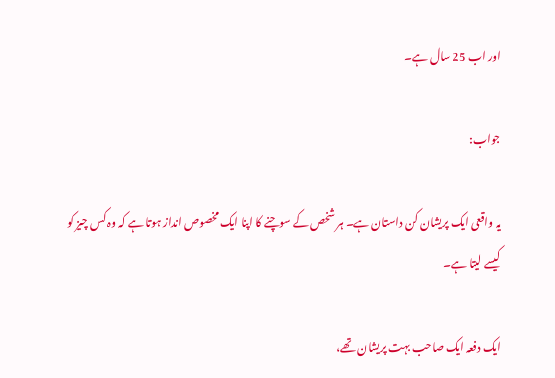اور اب 25 سال ہے۔

جواب:

یہ واقعی ایک پریشان کن داستان ہے۔ ہر شخص کے سوچنے کا اپنا ایک مخصوص انداز ہوتا ہے کہ وہ کس چیز کو کیسے لیتا ہے۔

ایک دفعہ ایک صاحب بہت پریشان تھے،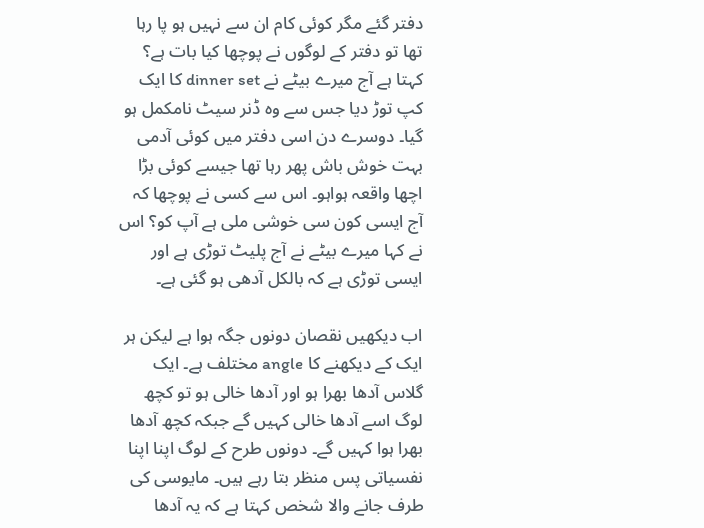دفتر گئے مگر کوئی کام ان سے نہیں ہو پا رہا تھا تو دفتر کے لوگوں نے پوچھا کیا بات ہے؟ کہتا ہے آج میرے بیٹے نے dinner set کا ایک کپ توڑ دیا جس سے وہ ڈنر سیٹ نامکمل ہو گیا۔ دوسرے دن اسی دفتر میں کوئی آدمی بہت خوش باش پھر رہا تھا جیسے کوئی بڑا اچھا واقعہ ہواہو۔ اس سے کسی نے پوچھا کہ آج ایسی کون سی خوشی ملی ہے آپ کو؟ اس نے کہا میرے بیٹے نے آج پلیٹ توڑی ہے اور ایسی توڑی ہے کہ بالکل آدھی ہو گئی ہے۔

اب دیکھیں نقصان دونوں جگہ ہوا ہے لیکن ہر ایک کے دیکھنے کا angle مختلف ہے۔ ایک گلاس آدھا بھرا ہو اور آدھا خالی ہو تو کچھ لوگ اسے آدھا خالی کہیں گے جبکہ کچھ آدھا بھرا ہوا کہیں گے۔ دونوں طرح کے لوگ اپنا اپنا نفسیاتی پس منظر بتا رہے ہیں۔ مایوسی کی طرف جانے والا شخص کہتا ہے کہ یہ آدھا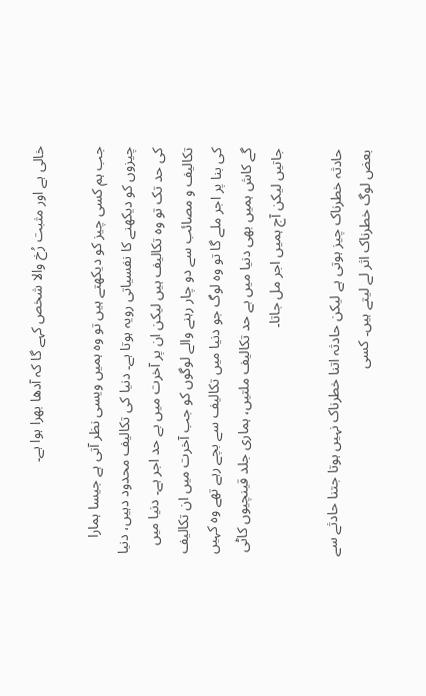خالی ہے اور مثبت رُخ والا شخص کہے گا کہ آدھا بھرا ہوا ہے۔

جب ہم کسی چیز کو دیکھتے ہیں تو وہ ہمیں ویسی نظر آتی ہے جیسا ہمارا چیزوں کو دیکھنے کا نفسیاتی رویہ ہوتا ہے۔ دنیا کی تکالیف محدود دہیں، دنیا کی حد تک تو وہ تکالیف ہیں لیکن ان پر آخرت میں بے حد اجر ہے۔ دنیا میں تکالیف و مصائب سے دو چار رہنے والے لوگوں کو جب آخرت میں ان تکالیف کی بنا پر اجر ملے گا تو وہ لوگ جو دنیا میں تکالیف سے بچے رہے تھے وہ کہیں گے کاش ہمیں بھی دنیا میں بے حد تکالیف ملتیں، ہماری جلد قینچیوں کاٹی جاتیں لیکن آج ہمیں اجر مل جاتا۔

حادثہ خطرناک چیز ہوتی ہے لیکن حادثہ اتنا خطرناک نہیں ہوتا جتنا حادثے سے بعض لوگ خطرناک اثر لے لیتے ہیں۔ کسی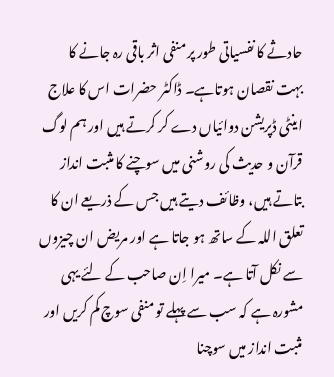حادثے کا نفسیاتی طور پر منفی اثر باقی رہ جانے کا بہت نقصان ہوتاہے۔ ڈاکٹر حضرات اس کا علاج اینٹی ڈپریشن دوائیاں دے کر کرتے ہیں اور ہم لوگ قرآن و حدیث کی روشنی میں سوچنے کا مثبت انداز بتاتے ہیں، وظائف دیتے ہیں جس کے ذریعے ان کا تعلق اللہ کے ساتھ ہو جاتا ہے اور مریض ان چیزوں سے نکل آتا ہے۔ میرا اِن صاحب کے لئے یہی مشورہ ہے کہ سب سے پہلے تو منفی سوچ کم کریں اور مثبت انداز میں سوچنا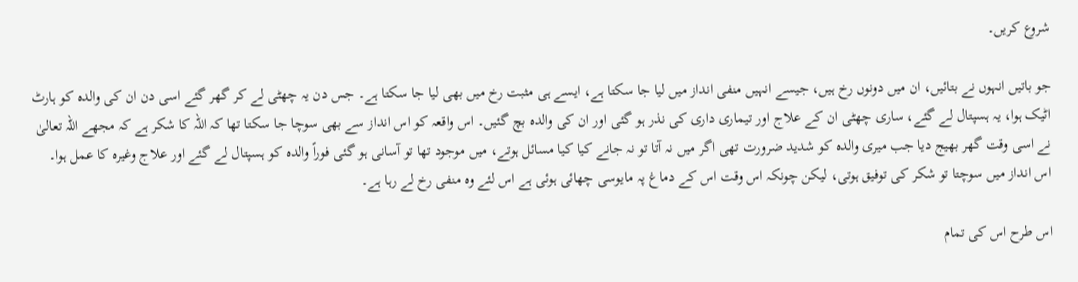شروع کریں۔

جو باتیں انہوں نے بتائیں، ان میں دونوں رخ ہیں، جیسے انہیں منفی انداز میں لیا جا سکتا ہے، ایسے ہی مثبت رخ میں بھی لیا جا سکتا ہے۔ جس دن یہ چھٹی لے کر گھر گئے اسی دن ان کی والدہ کو ہارٹ اٹیک ہوا، یہ ہسپتال لے گئے، ساری چھٹی ان کے علاج اور تیماری داری کی نذر ہو گئی اور ان کی والدہ بچ گئیں۔ اس واقعہ کو اس انداز سے بھی سوچا جا سکتا تھا کہ اللہ کا شکر ہے کہ مجھے اللہ تعالیٰ نے اسی وقت گھر بھیج دیا جب میری والدہ کو شدید ضرورت تھی اگر میں نہ آتا تو نہ جانے کیا کیا مسائل ہوتے، میں موجود تھا تو آسانی ہو گئی فوراً والدہ کو ہسپتال لے گئے اور علاج وغیرہ کا عمل ہوا۔ اس انداز میں سوچتا تو شکر کی توفیق ہوتی، لیکن چونکہ اس وقت اس کے دماغ پہ مایوسی چھائی ہوئی ہے اس لئے وہ منفی رخ لے رہا ہے۔

اس طرح اس کی تمام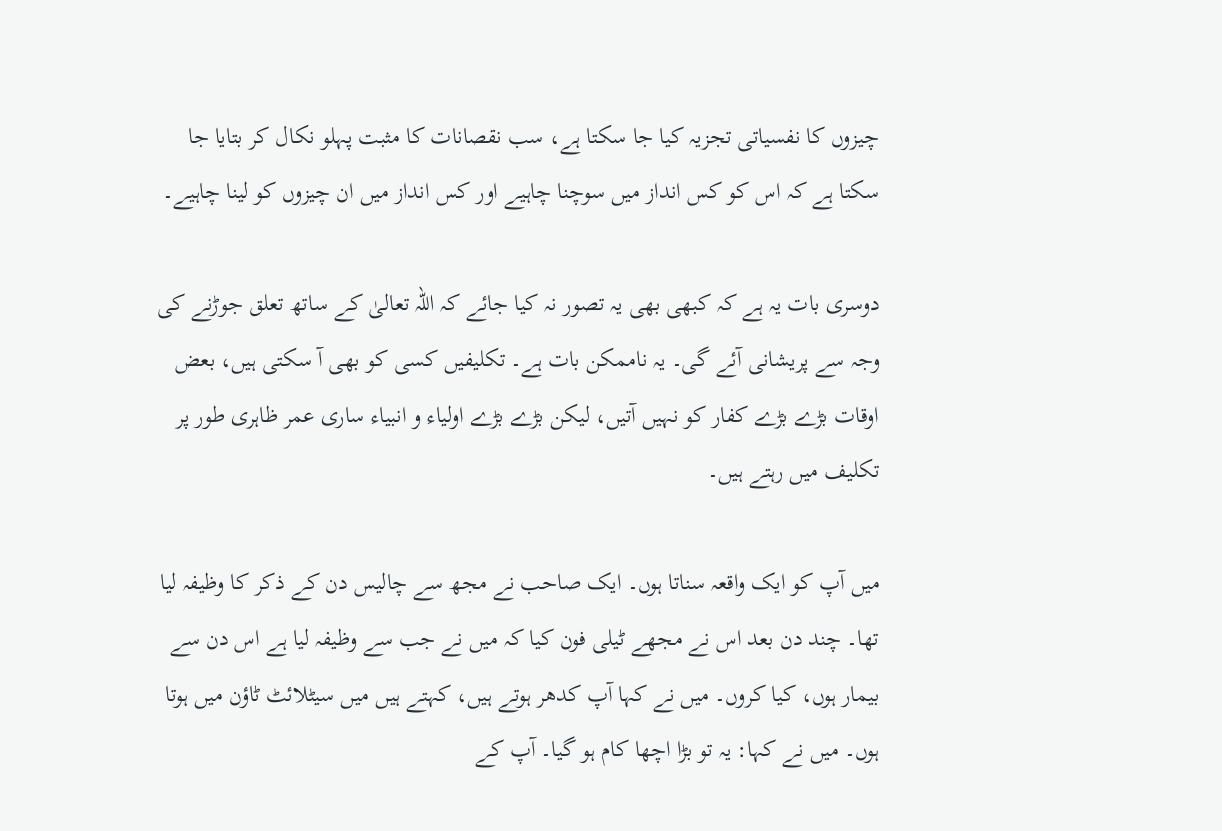چیزوں کا نفسیاتی تجزیہ کیا جا سکتا ہے، سب نقصانات کا مثبت پہلو نکال کر بتایا جا سکتا ہے کہ اس کو کس انداز میں سوچنا چاہیے اور کس انداز میں ان چیزوں کو لینا چاہیے۔

دوسری بات یہ ہے کہ کبھی بھی یہ تصور نہ کیا جائے کہ اللہ تعالیٰ کے ساتھ تعلق جوڑنے کی وجہ سے پریشانی آئے گی۔ یہ ناممکن بات ہے۔ تکلیفیں کسی کو بھی آ سکتی ہیں، بعض اوقات بڑے بڑے کفار کو نہیں آتیں، لیکن بڑے بڑے اولیاء و انبیاء ساری عمر ظاہری طور پر تکلیف میں رہتے ہیں۔

میں آپ کو ایک واقعہ سناتا ہوں۔ ایک صاحب نے مجھ سے چالیس دن کے ذکر کا وظیفہ لیا تھا۔ چند دن بعد اس نے مجھے ٹیلی فون کیا کہ میں نے جب سے وظیفہ لیا ہے اس دن سے بیمار ہوں، کیا کروں۔ میں نے کہا آپ کدھر ہوتے ہیں، کہتے ہیں میں سیٹلائٹ ٹاؤن میں ہوتا ہوں۔ میں نے کہا: یہ تو بڑا اچھا کام ہو گیا۔ آپ کے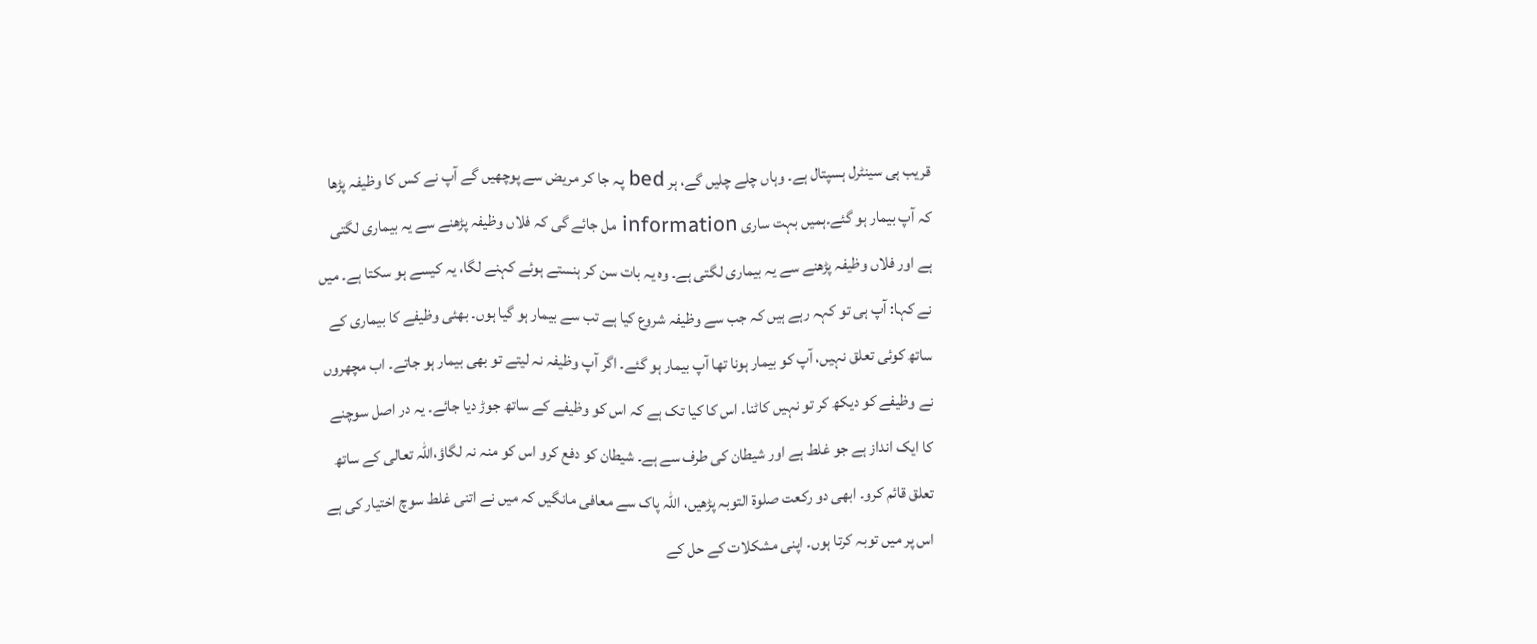قریب ہی سینٹرل ہسپتال ہے۔ وہاں چلے چلیں گے، ہر bed پہ جا کر مریض سے پوچھیں گے آپ نے کس کا وظیفہ پڑھا کہ آپ بیمار ہو گئے۔ہمیں بہت ساری information مل جائے گی کہ فلاں وظیفہ پڑھنے سے یہ بیماری لگتی ہے اور فلاں وظیفہ پڑھنے سے یہ بیماری لگتی ہے۔ وہ یہ بات سن کر ہنستے ہوئے کہنے لگا، یہ کیسے ہو سکتا ہے۔ میں نے کہا: آپ ہی تو کہہ رہے ہیں کہ جب سے وظیفہ شروع کیا ہے تب سے بیمار ہو گیا ہوں۔ بھئی وظیفے کا بیماری کے ساتھ کوئی تعلق نہیں، آپ کو بیمار ہونا تھا آپ بیمار ہو گئے۔ اگر آپ وظیفہ نہ لیتے تو بھی بیمار ہو جاتے۔ اب مچھروں نے وظیفے کو دیکھ کر تو نہیں کاٹنا۔ اس کا کیا تک ہے کہ اس کو وظیفے کے ساتھ جوڑ دیا جائے۔ یہ در اصل سوچنے کا ایک انداز ہے جو غلط ہے اور شیطان کی طرف سے ہے۔ شیطان کو دفع کرو اس کو منہ نہ لگاؤ،اللہ تعالی کے ساتھ تعلق قائم کرو۔ ابھی دو رکعت صلوۃ التوبہ پڑھیں، اللہ پاک سے معافی مانگیں کہ میں نے اتنی غلط سوچ اختیار کی ہے اس پر میں توبہ کرتا ہوں۔ اپنی مشکلات کے حل کے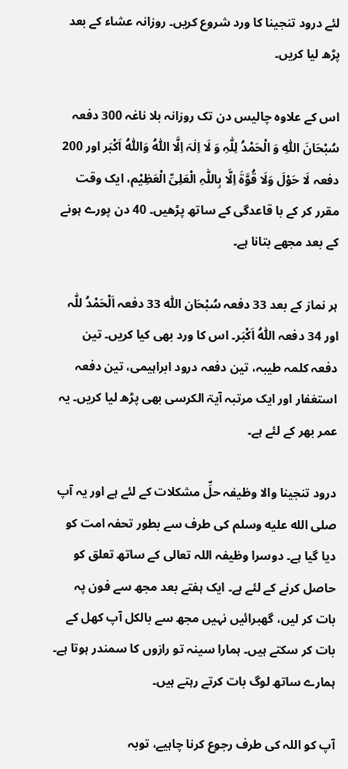لئے درود تنجینا کا ورد شروع کریں۔ روزانہ عشاء کے بعد پڑھ لیا کریں۔

اس کے علاوہ چالیس دن تک روزانہ بلا ناغہ 300 دفعہ سُبْحَانَ اللّٰہِ وَ الْحَمْدُ لِلّٰہِ وَ لَا اِلٰہَ اِلَّا اللّٰہُ وَاللّٰہُ اَکْبَر اور 200 دفعہ لَا حَوْلَ وَلَا قُوَّۃَ اِلَّا بِاللّٰہِ الْعَلِیِّ الْعَظِیْم، ایک وقت مقرر کر کے با قاعدگی کے ساتھ پڑھیں۔ 40 دن پورے ہونے کے بعد مجھے بتانا ہے۔

ہر نماز کے بعد 33 دفعہ سُبْحَان اللّٰہ 33 دفعہ اَلْحَمْدُ للّٰہ اور 34 دفعہ اللّٰہُ اَکْبَر۔ اس کا ورد بھی کیا کریں۔ تین دفعہ کلمہ طیبہ، تین دفعہ درود ابراہیمی، تین دفعہ استغفار اور ایک مرتبہ آیۃ الکرسی بھی پڑھ لیا کریں۔ یہ عمر بھر کے لئے ہے۔

درود تنجینا والا وظیفہ حلِّ مشکلات کے لئے ہے اور یہ آپ صلى الله عليه وسلم کی طرف سے بطور تحفہ امت کو دیا گیا ہے۔ دوسرا وظیفہ اللہ تعالی کے ساتھ تعلق کو حاصل کرنے کے لئے ہے۔ ایک ہفتے بعد مجھ سے فون پہ بات کر لیں، گھبرائیں نہیں مجھ سے بالکل آپ کھل کے بات کر سکتے ہیں۔ ہمارا سینہ تو رازوں کا سمندر ہوتا ہے۔ ہمارے ساتھ لوگ بات کرتے رہتے ہیں۔

آپ کو اللہ کی طرف رجوع کرنا چاہیے، توبہ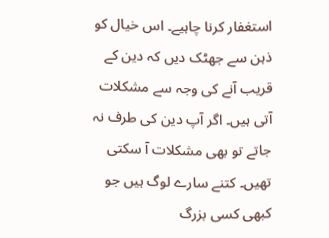استغفار کرنا چاہیے۔ اس خیال کو ذہن سے جھٹک دیں کہ دین کے قریب آنے کی وجہ سے مشکلات آتی ہیں۔ اگر آپ دین کی طرف نہ جاتے تو بھی مشکلات آ سکتی تھیں۔ کتنے سارے لوگ ہیں جو کبھی کسی بزرگ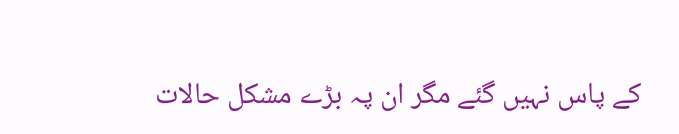کے پاس نہیں گئے مگر ان پہ بڑے مشکل حالات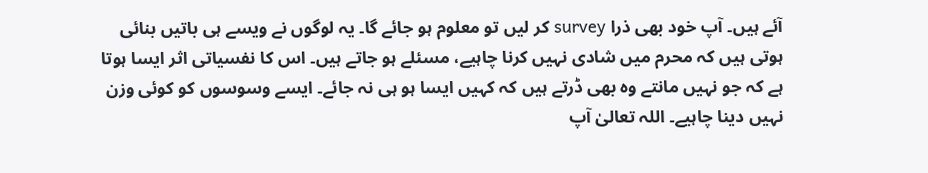آئے ہیں۔ آپ خود بھی ذرا survey کر لیں تو معلوم ہو جائے گا۔ یہ لوگوں نے ویسے ہی باتیں بنائی ہوتی ہیں کہ محرم میں شادی نہیں کرنا چاہیے، مسئلے ہو جاتے ہیں۔ اس کا نفسیاتی اثر ایسا ہوتا ہے کہ جو نہیں مانتے وہ بھی ڈرتے ہیں کہ کہیں ایسا ہو ہی نہ جائے۔ ایسے وسوسوں کو کوئی وزن نہیں دینا چاہیے۔ اللہ تعالیٰ آپ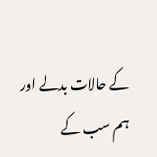کے حالات بدلے اور ہم سب کے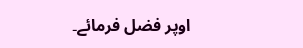اوپر فضل فرمائے۔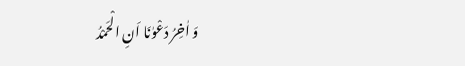وَ اٰخِرُ دَعْوٰنَا اَنِ الْحَمْدُ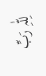لِلّٰہِ رَبِّ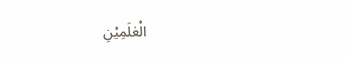الْعٰلَمِیْنِ